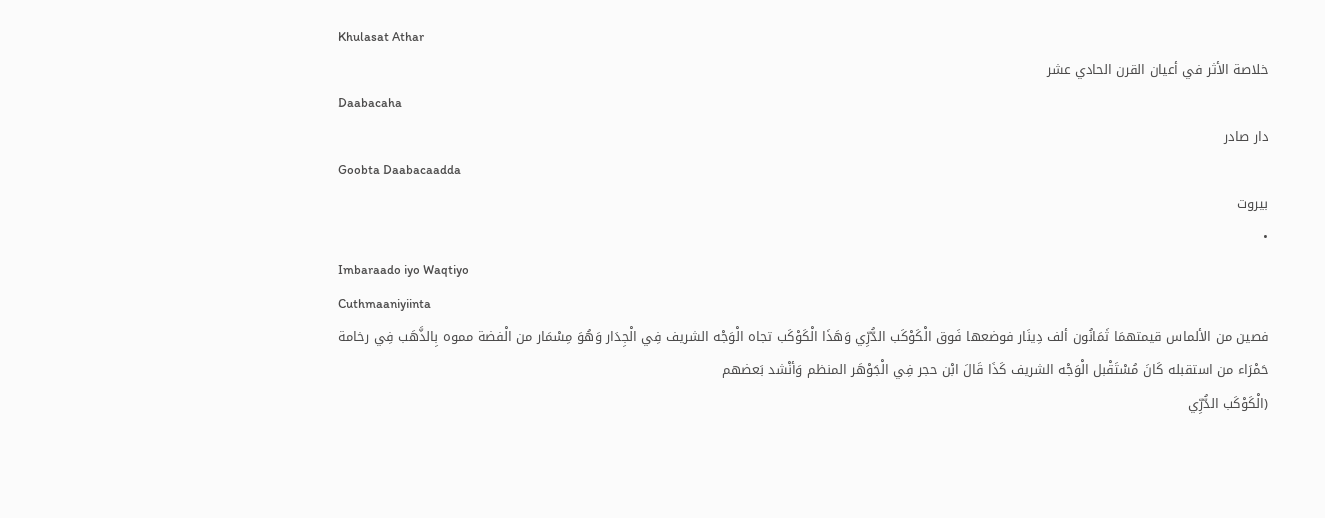Khulasat Athar
خلاصة الأثر في أعيان القرن الحادي عشر
Daabacaha
دار صادر
Goobta Daabacaadda
بيروت
•
Imbaraado iyo Waqtiyo
Cuthmaaniyiinta
فصين من الألماس قيمتهمَا ثَمَانُون ألف دِينَار فوضعها فَوق الْكَوْكَب الدُّرِّي وَهَذَا الْكَوْكَب تجاه الْوَجْه الشريف فِي الْجِدَار وَهُوَ مِسْمَار من الْفضة مموه بِالذَّهَب فِي رخامة حَمْرَاء من استقبله كَانَ مُسْتَقْبل الْوَجْه الشريف كَذَا قَالَ ابْن حجر فِي الْجَوْهَر المنظم وَأنْشد بَعضهم
(الْكَوْكَب الدُّرِّي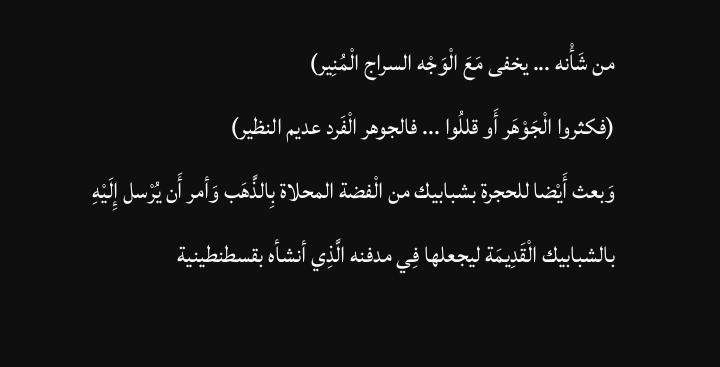من شَأْنه ... يخفى مَعَ الْوَجْه السراج الْمُنِير)
(فكثروا الْجَوْهَر أَو قللُوا ... فالجوهر الْفَرد عديم النظير)
وَبعث أَيْضا للحجرة بشبابيك من الْفضة المحلاة بِالذَّهَب وَأمر أَن يُرْسل إِلَيْهِ بالشبابيك الْقَدِيمَة ليجعلها فِي مدفنه الَّذِي أنشأه بقسطنطينية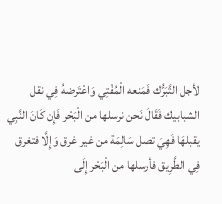لأجل التَّبَرُّك فَمَنعه الْمُفْتِي وَاعْتَرضهُ فِي نقل الشبابيك فَقَالَ نَحن نرسلها من الْبَحْر فَإِن كَانَ النَّبِي
يقبلهَا فَهِيَ تصل سَالِمَة من غير غرق وَإِلَّا فتغرق فِي الطَّرِيق فأرسلها من الْبَحْر إِلَى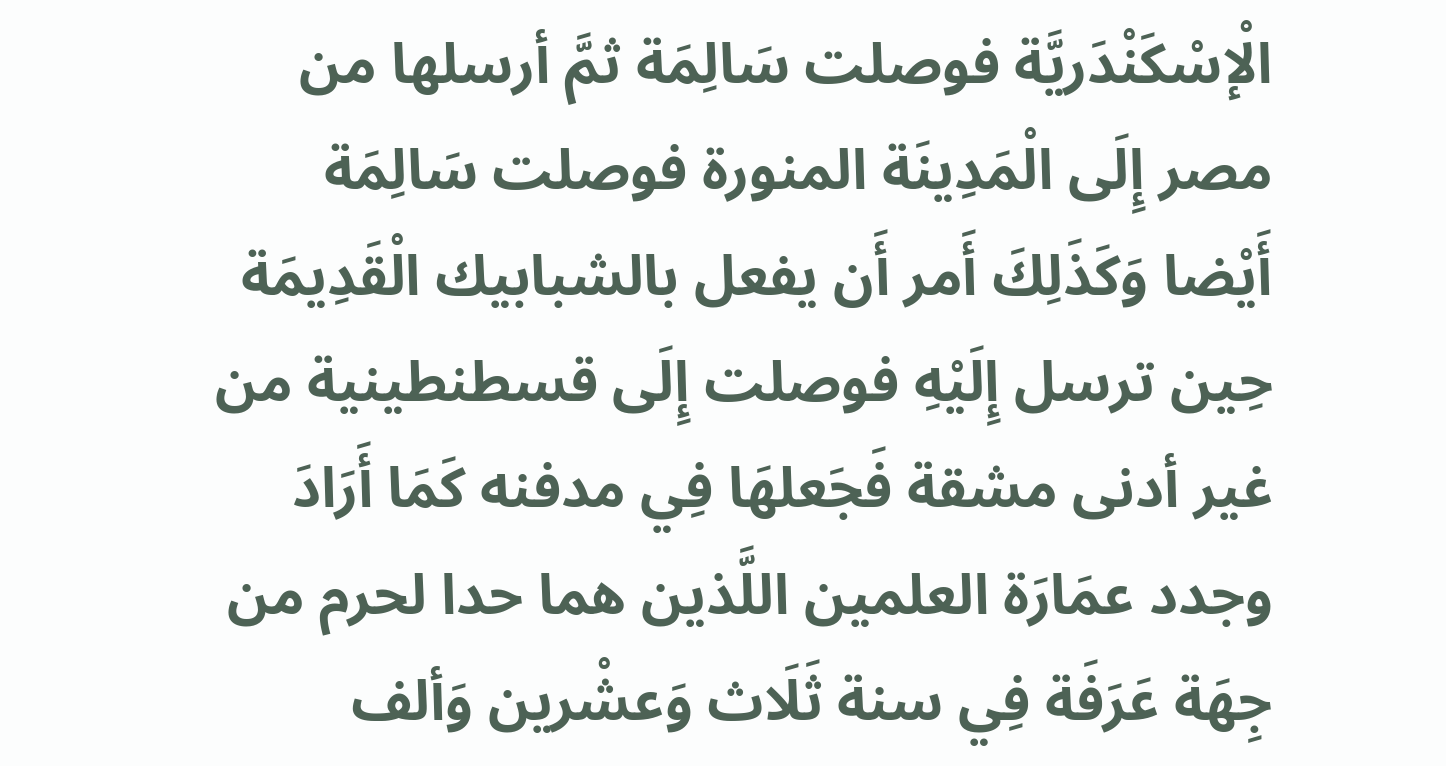الْإسْكَنْدَريَّة فوصلت سَالِمَة ثمَّ أرسلها من مصر إِلَى الْمَدِينَة المنورة فوصلت سَالِمَة أَيْضا وَكَذَلِكَ أَمر أَن يفعل بالشبابيك الْقَدِيمَة حِين ترسل إِلَيْهِ فوصلت إِلَى قسطنطينية من غير أدنى مشقة فَجَعلهَا فِي مدفنه كَمَا أَرَادَ وجدد عمَارَة العلمين اللَّذين هما حدا لحرم من جِهَة عَرَفَة فِي سنة ثَلَاث وَعشْرين وَألف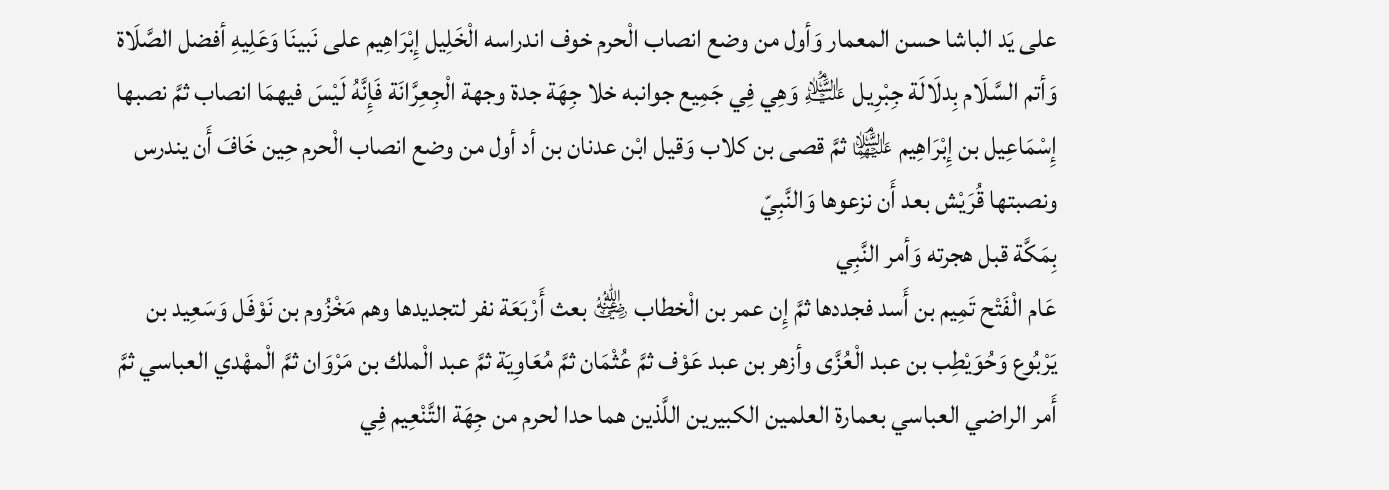على يَد الباشا حسن المعمار وَأول من وضع انصاب الْحرم خوف اندراسه الْخَلِيل إِبْرَاهِيم على نَبينَا وَعَلِيهِ أفضل الصَّلَاة وَأتم السَّلَام بِدلَالَة جِبْرِيل ﵇ وَهِي فِي جَمِيع جوانبه خلا جِهَة جدة وجهة الْجِعِرَّانَة فَإِنَّهُ لَيْسَ فيهمَا انصاب ثمَّ نصبها إِسْمَاعِيل بن إِبْرَاهِيم ﵉ ثمَّ قصى بن كلاب وَقيل ابْن عدنان بن أد أول من وضع انصاب الْحرم حِين خَافَ أَن يندرس ونصبتها قُرَيْش بعد أَن نزعوها وَالنَّبِيّ
بِمَكَّة قبل هجرته وَأمر النَّبِي
عَام الْفَتْح تَمِيم بن أَسد فجددها ثمَّ إِن عمر بن الْخطاب ﵁ بعث أَرْبَعَة نفر لتجديدها وهم مَخْزُوم بن نَوْفَل وَسَعِيد بن يَرْبُوع وَحُوَيْطِب بن عبد الْعُزَّى وأزهر بن عبد عَوْف ثمَّ عُثْمَان ثمَّ مُعَاوِيَة ثمَّ عبد الْملك بن مَرْوَان ثمَّ الْمهْدي العباسي ثمَّ أَمر الراضي العباسي بعمارة العلمين الكبيرين اللَّذين هما حدا لحرم من جِهَة التَّنْعِيم فِي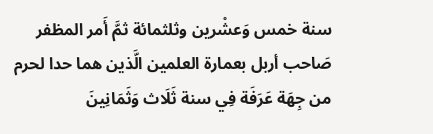سنة خمس وَعشْرين وثلثمائة ثمَّ أَمر المظفر صَاحب أربل بعمارة العلمين الَّذين هما حدا لحرم من جِهَة عَرَفَة فِي سنة ثَلَاث وَثَمَانِينَ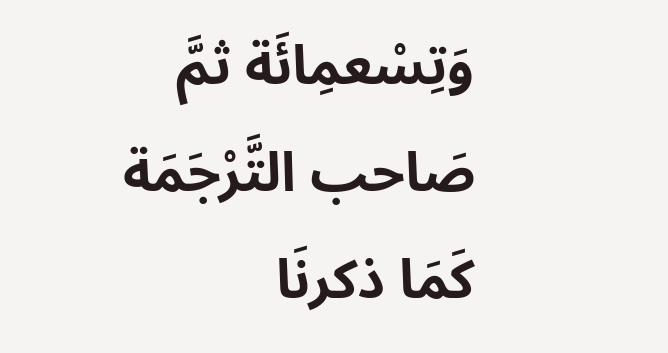وَتِسْعمِائَة ثمَّ صَاحب التَّرْجَمَة كَمَا ذكرنَا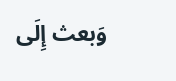وَبعث إِلَى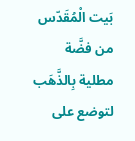بَيت الْمُقَدّس من فضَّة مطلية بِالذَّهَب لتوضع على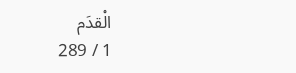الْقدَم
1 / 289